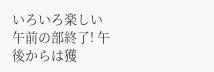いろいろ楽しい午前の部終了! 午後からは獲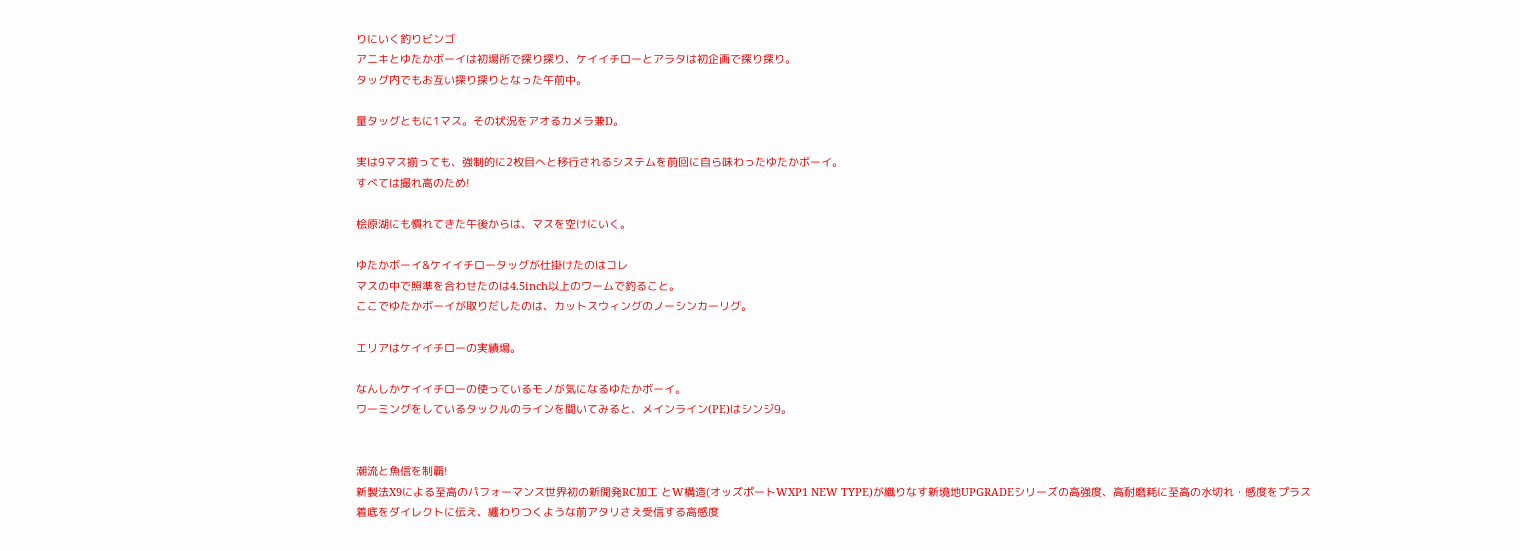りにいく釣りビンゴ
アニキとゆたかボーイは初場所で探り探り、ケイイチローとアラタは初企画で探り探り。
タッグ内でもお互い探り探りとなった午前中。

量タッグともに1マス。その状況をアオるカメラ兼D。

実は9マス揃っても、強制的に2枚目へと移行されるシステムを前回に自ら味わったゆたかボーイ。
すべては撮れ高のため!

桧原湖にも慣れてきた午後からは、マスを空けにいく。

ゆたかボーイ&ケイイチロータッグが仕掛けたのはコレ
マスの中で照準を合わせたのは4.5inch以上のワームで釣ること。
ここでゆたかボーイが取りだしたのは、カットスウィングのノーシンカーリグ。

エリアはケイイチローの実績場。

なんしかケイイチローの使っているモノが気になるゆたかボーイ。
ワーミングをしているタックルのラインを聞いてみると、メインライン(PE)はシンジ9。


潮流と魚信を制覇!
新製法X9による至高のパフォーマンス世界初の新開発RC加工 とW構造(オッズポートWXP1 NEW TYPE)が織りなす新境地UPGRADEシリーズの高強度、高耐磨耗に至高の水切れ・感度をプラス
着底をダイレクトに伝え、纏わりつくような前アタリさえ受信する高感度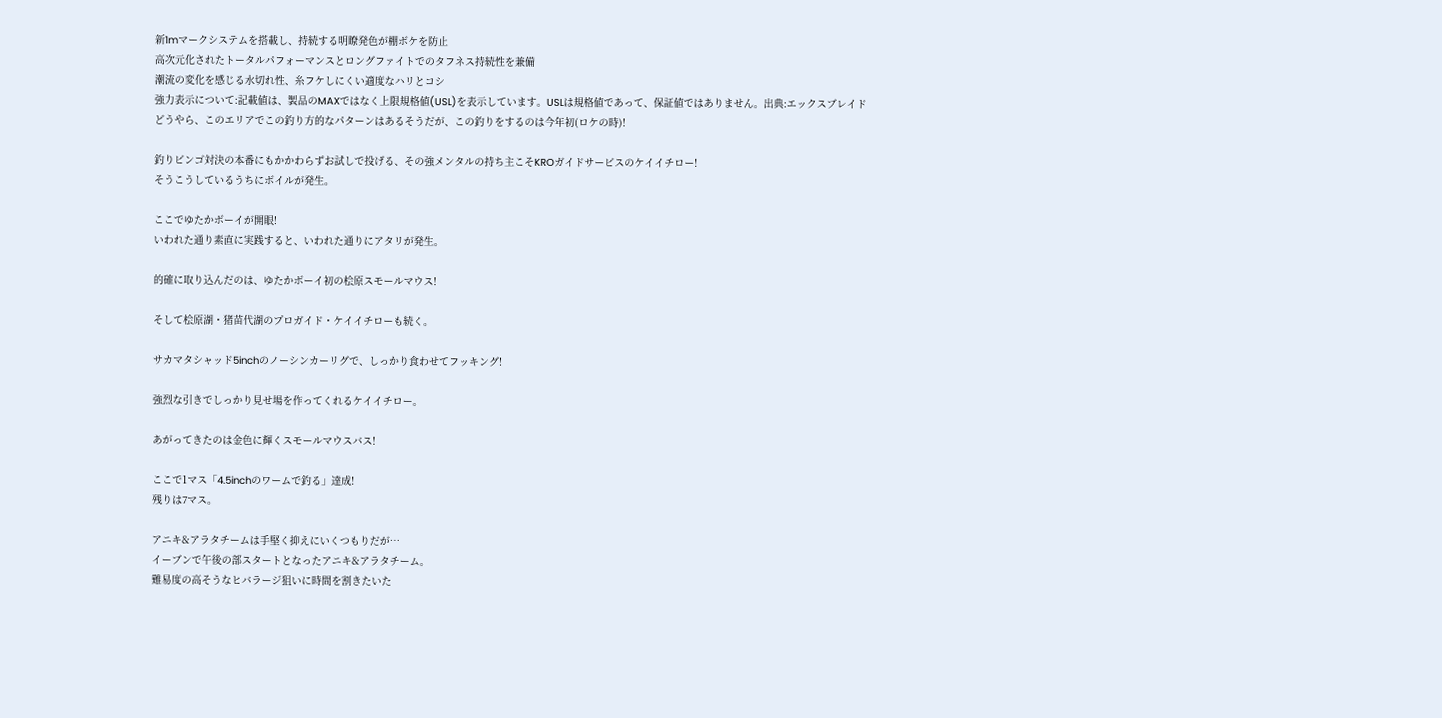新1mマークシステムを搭載し、持続する明瞭発色が棚ボケを防止
高次元化されたトータルパフォーマンスとロングファイトでのタフネス持続性を兼備
潮流の変化を感じる水切れ性、糸フケしにくい適度なハリとコシ
強力表示について:記載値は、製品のMAXではなく上限規格値(USL)を表示しています。USLは規格値であって、保証値ではありません。出典:エックスブレイド
どうやら、このエリアでこの釣り方的なパターンはあるそうだが、この釣りをするのは今年初(ロケの時)!

釣りビンゴ対決の本番にもかかわらずお試しで投げる、その強メンタルの持ち主こそKROガイドサービスのケイイチロー!
そうこうしているうちにボイルが発生。

ここでゆたかボーイが開眼!
いわれた通り素直に実践すると、いわれた通りにアタリが発生。

的確に取り込んだのは、ゆたかボーイ初の桧原スモールマウス!

そして桧原湖・猪苗代湖のプロガイド・ケイイチローも続く。

サカマタシャッド5inchのノーシンカーリグで、しっかり食わせてフッキング!

強烈な引きでしっかり見せ場を作ってくれるケイイチロー。

あがってきたのは金色に輝くスモールマウスバス!

ここで1マス「4.5inchのワームで釣る」達成!
残りは7マス。

アニキ&アラタチームは手堅く抑えにいくつもりだが…
イーブンで午後の部スタートとなったアニキ&アラタチーム。
難易度の高そうなヒバラージ狙いに時間を割きたいた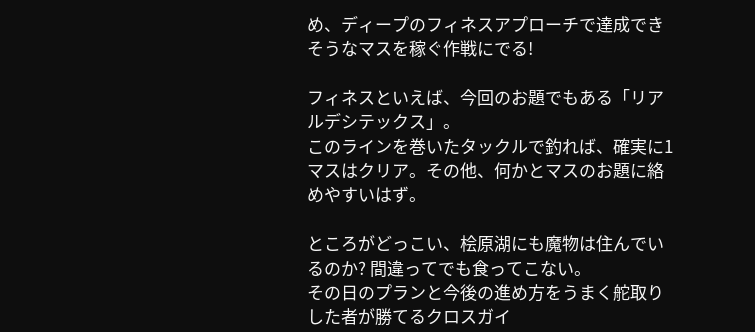め、ディープのフィネスアプローチで達成できそうなマスを稼ぐ作戦にでる!

フィネスといえば、今回のお題でもある「リアルデシテックス」。
このラインを巻いたタックルで釣れば、確実に1マスはクリア。その他、何かとマスのお題に絡めやすいはず。

ところがどっこい、桧原湖にも魔物は住んでいるのか? 間違ってでも食ってこない。
その日のプランと今後の進め方をうまく舵取りした者が勝てるクロスガイ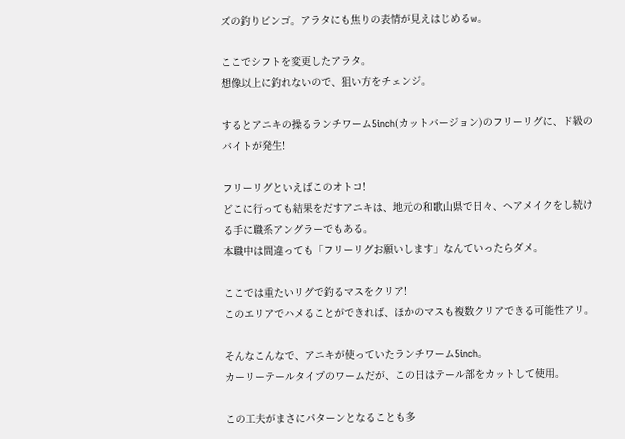ズの釣りビンゴ。アラタにも焦りの表情が見えはじめるw。

ここでシフトを変更したアラタ。
想像以上に釣れないので、狙い方をチェンジ。

するとアニキの操るランチワーム5inch(カットバージョン)のフリーリグに、ド級のバイトが発生!

フリーリグといえばこのオトコ!
どこに行っても結果をだすアニキは、地元の和歌山県で日々、ヘアメイクをし続ける手に職系アングラーでもある。
本職中は間違っても「フリーリグお願いします」なんていったらダメ。

ここでは重たいリグで釣るマスをクリア!
このエリアでハメることができれば、ほかのマスも複数クリアできる可能性アリ。

そんなこんなで、アニキが使っていたランチワーム5inch。
カーリーテールタイプのワームだが、この日はテール部をカットして使用。

この工夫がまさにパターンとなることも多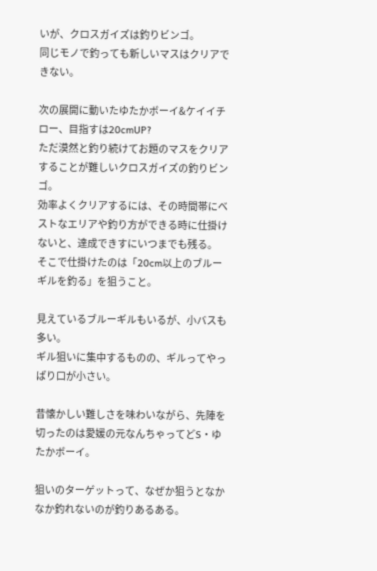いが、クロスガイズは釣りビンゴ。
同じモノで釣っても新しいマスはクリアできない。

次の展開に動いたゆたかボーイ&ケイイチロー、目指すは20cmUP?
ただ漠然と釣り続けてお題のマスをクリアすることが難しいクロスガイズの釣りビンゴ。
効率よくクリアするには、その時間帯にベストなエリアや釣り方ができる時に仕掛けないと、達成できすにいつまでも残る。
そこで仕掛けたのは「20cm以上のブルーギルを釣る」を狙うこと。

見えているブルーギルもいるが、小バスも多い。
ギル狙いに集中するものの、ギルってやっぱり口が小さい。

昔懐かしい難しさを味わいながら、先陣を切ったのは愛媛の元なんちゃってどS・ゆたかボーイ。

狙いのターゲットって、なぜか狙うとなかなか釣れないのが釣りあるある。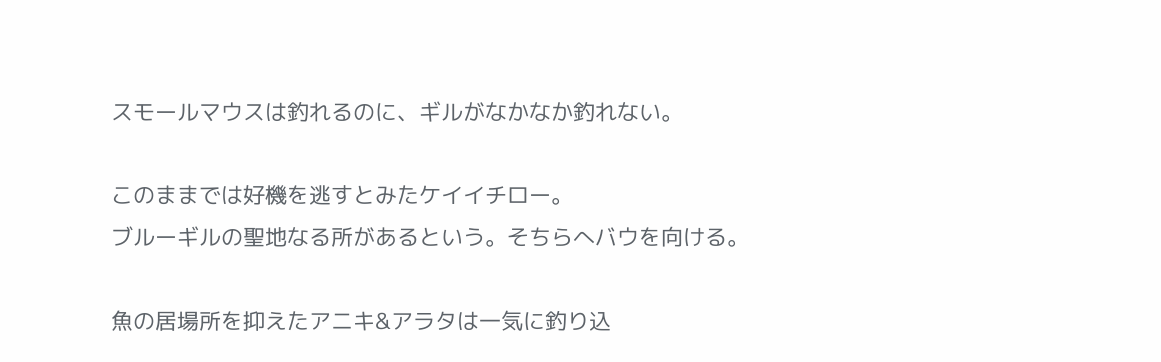スモールマウスは釣れるのに、ギルがなかなか釣れない。

このままでは好機を逃すとみたケイイチロー。
ブルーギルの聖地なる所があるという。そちらへバウを向ける。

魚の居場所を抑えたアニキ&アラタは一気に釣り込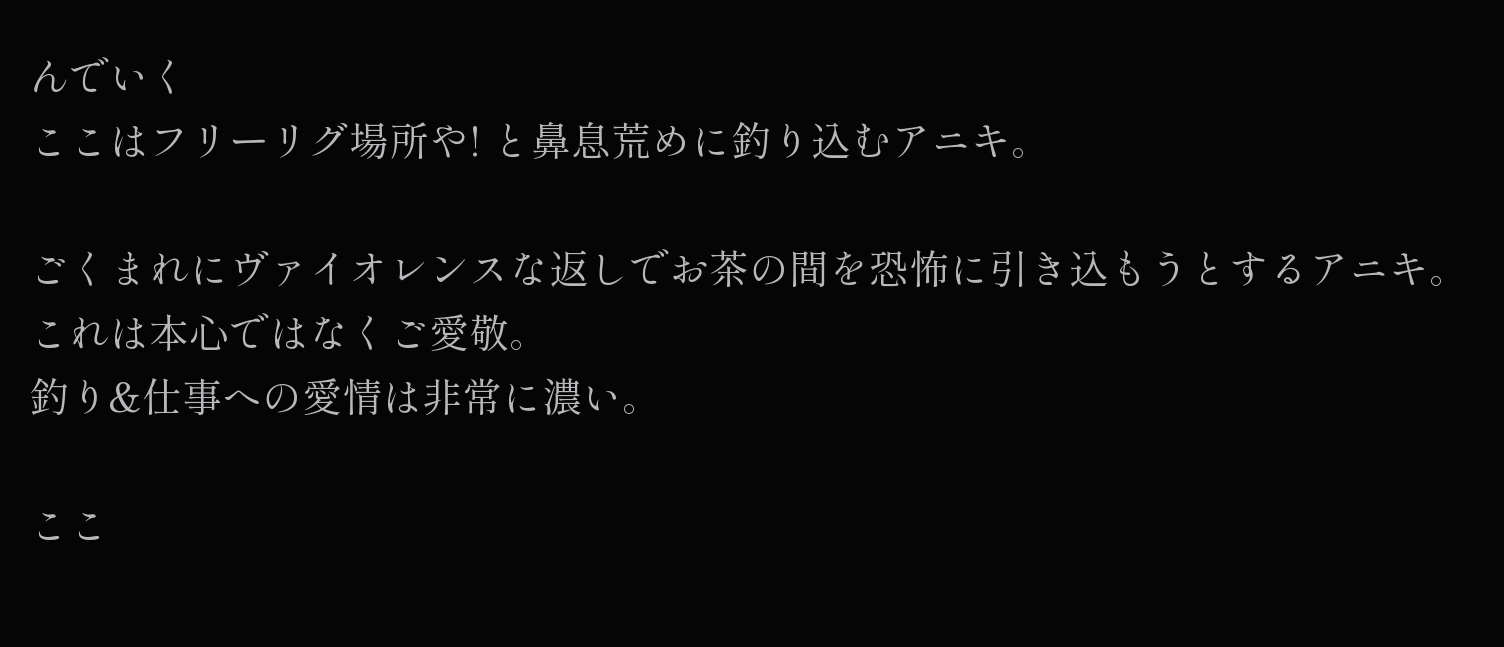んでいく
ここはフリーリグ場所や! と鼻息荒めに釣り込むアニキ。

ごくまれにヴァイオレンスな返しでお茶の間を恐怖に引き込もうとするアニキ。
これは本心ではなくご愛敬。
釣り&仕事への愛情は非常に濃い。

ここ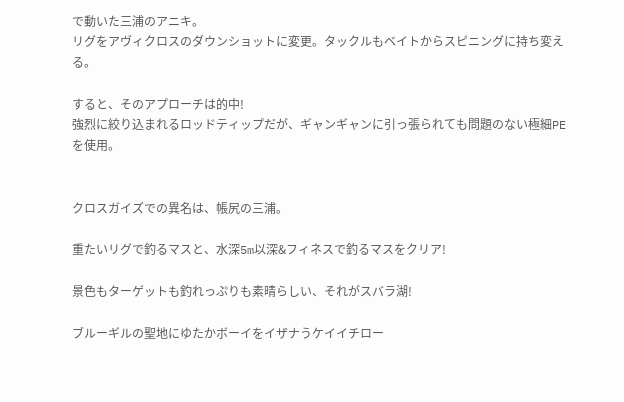で動いた三浦のアニキ。
リグをアヴィクロスのダウンショットに変更。タックルもベイトからスピニングに持ち変える。

すると、そのアプローチは的中!
強烈に絞り込まれるロッドティップだが、ギャンギャンに引っ張られても問題のない極細PEを使用。


クロスガイズでの異名は、帳尻の三浦。

重たいリグで釣るマスと、水深5m以深&フィネスで釣るマスをクリア!

景色もターゲットも釣れっぷりも素晴らしい、それがスバラ湖!

ブルーギルの聖地にゆたかボーイをイザナうケイイチロー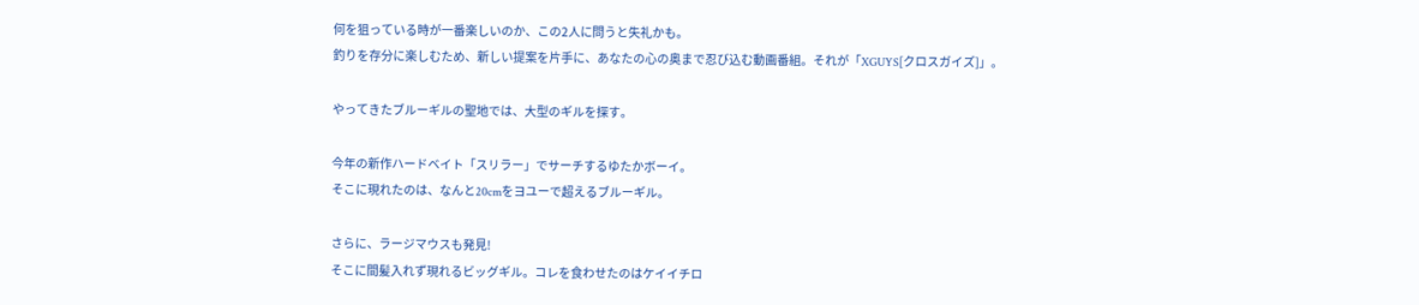何を狙っている時が一番楽しいのか、この2人に問うと失礼かも。
釣りを存分に楽しむため、新しい提案を片手に、あなたの心の奥まで忍び込む動画番組。それが「XGUYS[クロスガイズ]」。

やってきたブルーギルの聖地では、大型のギルを探す。

今年の新作ハードベイト「スリラー」でサーチするゆたかボーイ。
そこに現れたのは、なんと20cmをヨユーで超えるブルーギル。

さらに、ラージマウスも発見!
そこに間髪入れず現れるビッグギル。コレを食わせたのはケイイチロ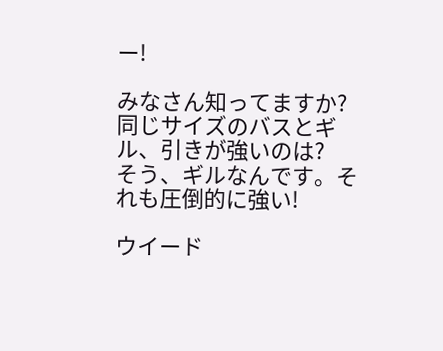ー!

みなさん知ってますか? 同じサイズのバスとギル、引きが強いのは?
そう、ギルなんです。それも圧倒的に強い!

ウイード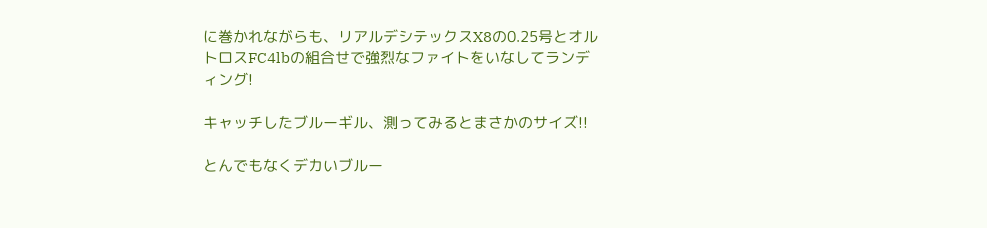に巻かれながらも、リアルデシテックスX8の0.25号とオルトロスFC4lbの組合せで強烈なファイトをいなしてランディング!

キャッチしたブルーギル、測ってみるとまさかのサイズ!!

とんでもなくデカいブルー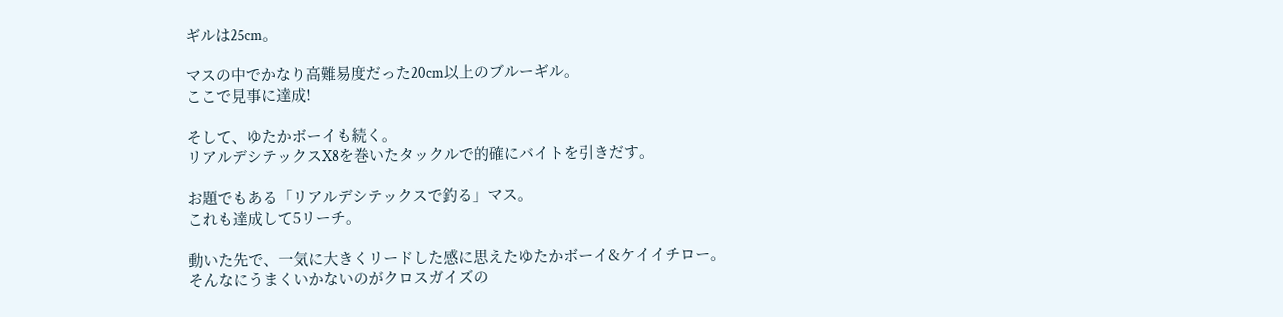ギルは25cm。

マスの中でかなり高難易度だった20cm以上のブルーギル。
ここで見事に達成!

そして、ゆたかボーイも続く。
リアルデシテックスX8を巻いたタックルで的確にバイトを引きだす。

お題でもある「リアルデシテックスで釣る」マス。
これも達成して5リーチ。

動いた先で、一気に大きくリードした感に思えたゆたかボーイ&ケイイチロー。
そんなにうまくいかないのがクロスガイズの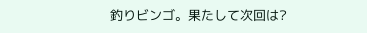釣りビンゴ。果たして次回は?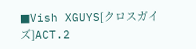■Vish XGUYS[クロスガイズ]ACT.2